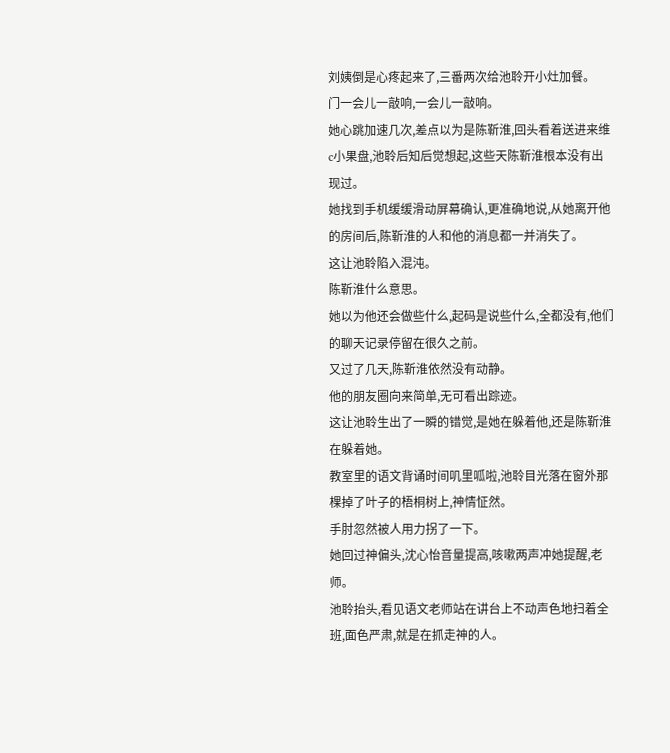刘姨倒是心疼起来了,三番两次给池聆开小灶加餐。
门一会儿一敲响,一会儿一敲响。
她心跳加速几次,差点以为是陈靳淮,回头看着送进来维c小果盘,池聆后知后觉想起,这些天陈靳淮根本没有出现过。
她找到手机缓缓滑动屏幕确认,更准确地说,从她离开他的房间后,陈靳淮的人和他的消息都一并消失了。
这让池聆陷入混沌。
陈靳淮什么意思。
她以为他还会做些什么,起码是说些什么,全都没有,他们的聊天记录停留在很久之前。
又过了几天,陈靳淮依然没有动静。
他的朋友圈向来简单,无可看出踪迹。
这让池聆生出了一瞬的错觉,是她在躲着他,还是陈靳淮在躲着她。
教室里的语文背诵时间叽里呱啦,池聆目光落在窗外那棵掉了叶子的梧桐树上,神情怔然。
手肘忽然被人用力拐了一下。
她回过神偏头,沈心怡音量提高,咳嗽两声冲她提醒,老师。
池聆抬头,看见语文老师站在讲台上不动声色地扫着全班,面色严肃,就是在抓走神的人。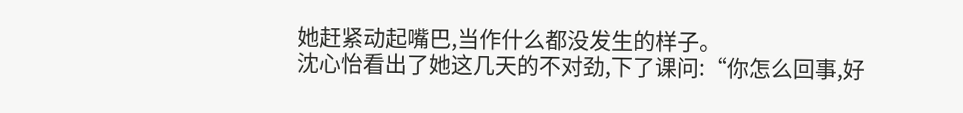她赶紧动起嘴巴,当作什么都没发生的样子。
沈心怡看出了她这几天的不对劲,下了课问:“你怎么回事,好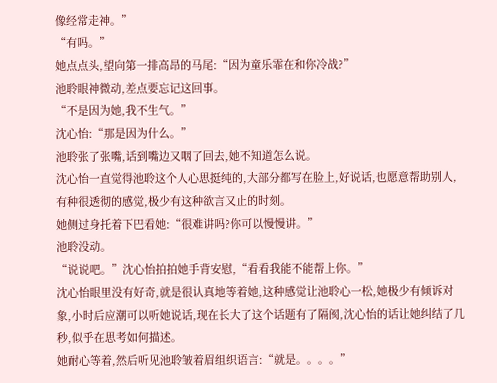像经常走神。”
“有吗。”
她点点头,望向第一排高昂的马尾:“因为童乐霏在和你冷战?”
池聆眼神微动,差点要忘记这回事。
“不是因为她,我不生气。”
沈心怡:“那是因为什么。”
池聆张了张嘴,话到嘴边又咽了回去,她不知道怎么说。
沈心怡一直觉得池聆这个人心思挺纯的,大部分都写在脸上,好说话,也愿意帮助别人,有种很透彻的感觉,极少有这种欲言又止的时刻。
她侧过身托着下巴看她:“很难讲吗?你可以慢慢讲。”
池聆没动。
“说说吧。”沈心怡拍拍她手背安慰,“看看我能不能帮上你。”
沈心怡眼里没有好奇,就是很认真地等着她,这种感觉让池聆心一松,她极少有倾诉对象,小时后应潮可以听她说话,现在长大了这个话题有了隔阂,沈心怡的话让她纠结了几秒,似乎在思考如何描述。
她耐心等着,然后听见池聆皱着眉组织语言:“就是。。。。”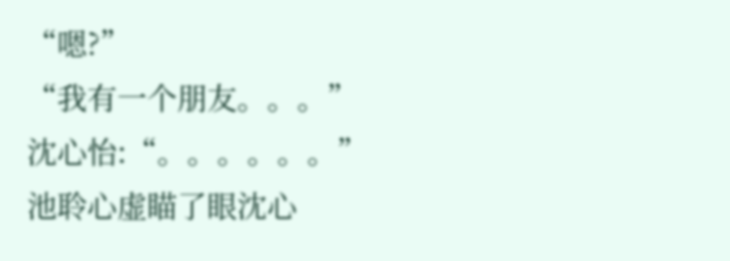“嗯?”
“我有一个朋友。。。”
沈心怡:“。。。。。。”
池聆心虚瞄了眼沈心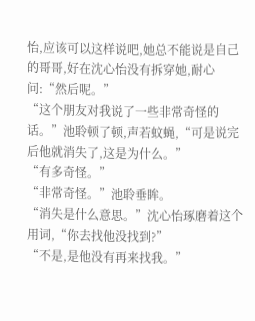怡,应该可以这样说吧,她总不能说是自己的哥哥,好在沈心怡没有拆穿她,耐心问:“然后呢。”
“这个朋友对我说了一些非常奇怪的话。”池聆顿了顿,声若蚊蝇,“可是说完后他就消失了,这是为什么。”
“有多奇怪。”
“非常奇怪。”池聆垂眸。
“消失是什么意思。”沈心怡琢磨着这个用词,“你去找他没找到?”
“不是,是他没有再来找我。”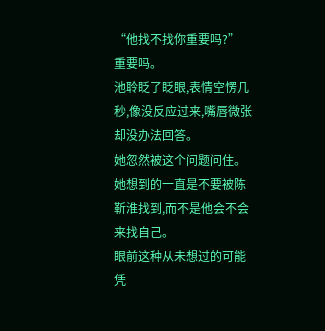“他找不找你重要吗?”
重要吗。
池聆眨了眨眼,表情空愣几秒,像没反应过来,嘴唇微张却没办法回答。
她忽然被这个问题问住。
她想到的一直是不要被陈靳淮找到,而不是他会不会来找自己。
眼前这种从未想过的可能凭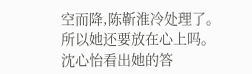空而降,陈靳淮冷处理了。
所以她还要放在心上吗。
沈心怡看出她的答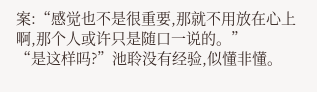案:“感觉也不是很重要,那就不用放在心上啊,那个人或许只是随口一说的。”
“是这样吗?”池聆没有经验,似懂非懂。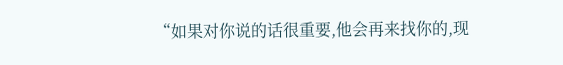“如果对你说的话很重要,他会再来找你的,现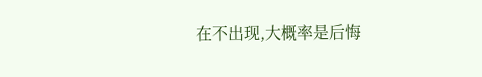在不出现,大概率是后悔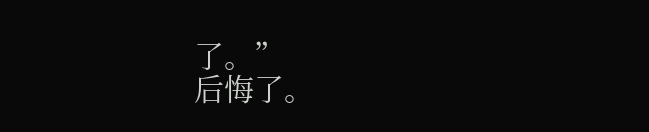了。”
后悔了。